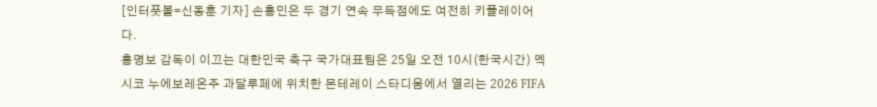[인터풋볼=신동훈 기자] 손흥민은 두 경기 연속 무득점에도 여전히 키플레이어다.
홍명보 감독이 이끄는 대한민국 축구 국가대표팀은 25일 오전 10시(한국시간) 멕시코 누에보레온주 과달루페에 위치한 몬테레이 스타디움에서 열리는 2026 FIFA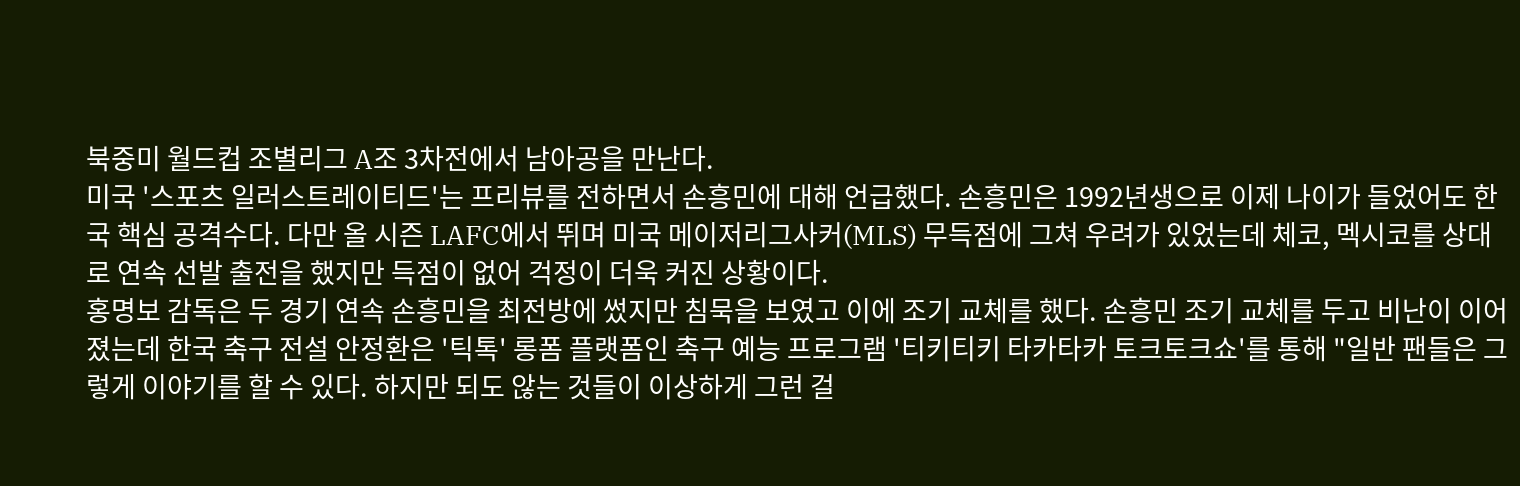북중미 월드컵 조별리그 A조 3차전에서 남아공을 만난다.
미국 '스포츠 일러스트레이티드'는 프리뷰를 전하면서 손흥민에 대해 언급했다. 손흥민은 1992년생으로 이제 나이가 들었어도 한국 핵심 공격수다. 다만 올 시즌 LAFC에서 뛰며 미국 메이저리그사커(MLS) 무득점에 그쳐 우려가 있었는데 체코, 멕시코를 상대로 연속 선발 출전을 했지만 득점이 없어 걱정이 더욱 커진 상황이다.
홍명보 감독은 두 경기 연속 손흥민을 최전방에 썼지만 침묵을 보였고 이에 조기 교체를 했다. 손흥민 조기 교체를 두고 비난이 이어졌는데 한국 축구 전설 안정환은 '틱톡' 롱폼 플랫폼인 축구 예능 프로그램 '티키티키 타카타카 토크토크쇼'를 통해 "일반 팬들은 그렇게 이야기를 할 수 있다. 하지만 되도 않는 것들이 이상하게 그런 걸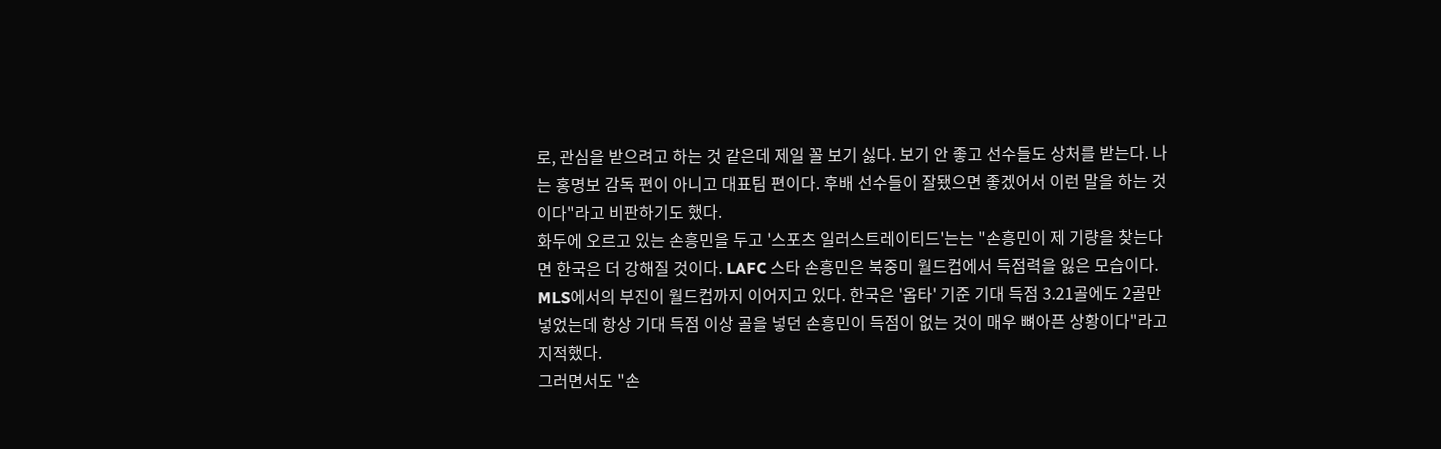로, 관심을 받으려고 하는 것 같은데 제일 꼴 보기 싫다. 보기 안 좋고 선수들도 상처를 받는다. 나는 홍명보 감독 편이 아니고 대표팀 편이다. 후배 선수들이 잘됐으면 좋겠어서 이런 말을 하는 것이다"라고 비판하기도 했다.
화두에 오르고 있는 손흥민을 두고 '스포츠 일러스트레이티드'는는 "손흥민이 제 기량을 찾는다면 한국은 더 강해질 것이다. LAFC 스타 손흥민은 북중미 월드컵에서 득점력을 잃은 모습이다. MLS에서의 부진이 월드컵까지 이어지고 있다. 한국은 '옵타' 기준 기대 득점 3.21골에도 2골만 넣었는데 항상 기대 득점 이상 골을 넣던 손흥민이 득점이 없는 것이 매우 뼈아픈 상황이다"라고 지적했다.
그러면서도 "손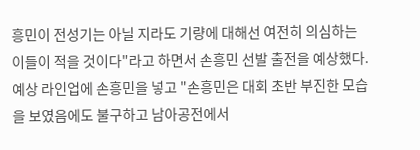흥민이 전성기는 아닐 지라도 기량에 대해선 여전히 의심하는 이들이 적을 것이다"라고 하면서 손흥민 선발 출전을 예상했다. 예상 라인업에 손흥민을 넣고 "손흥민은 대회 초반 부진한 모습을 보였음에도 불구하고 남아공전에서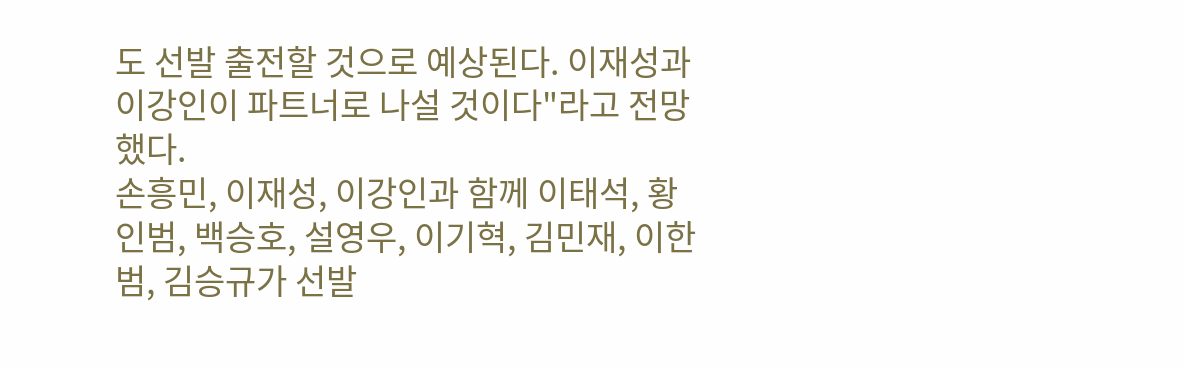도 선발 출전할 것으로 예상된다. 이재성과 이강인이 파트너로 나설 것이다"라고 전망했다.
손흥민, 이재성, 이강인과 함께 이태석, 황인범, 백승호, 설영우, 이기혁, 김민재, 이한범, 김승규가 선발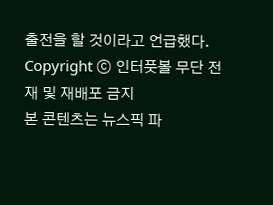출전을 할 것이라고 언급했다.
Copyright ⓒ 인터풋볼 무단 전재 및 재배포 금지
본 콘텐츠는 뉴스픽 파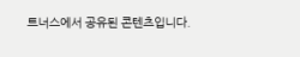트너스에서 공유된 콘텐츠입니다.